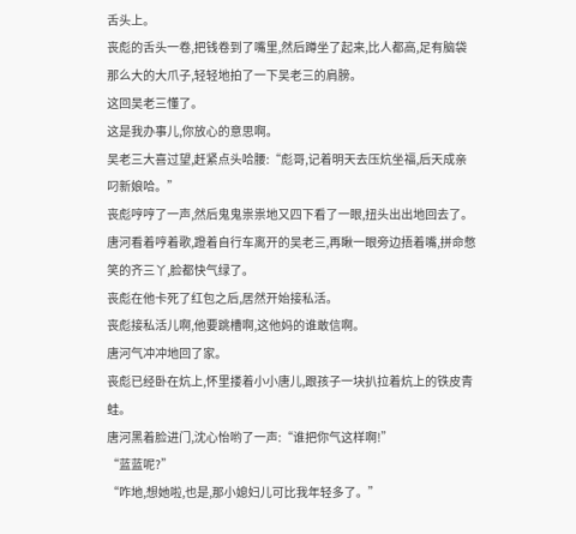舌头上。
丧彪的舌头一卷,把钱卷到了嘴里,然后蹲坐了起来,比人都高,足有脑袋那么大的大爪子,轻轻地拍了一下吴老三的肩膀。
这回吴老三懂了。
这是我办事儿,你放心的意思啊。
吴老三大喜过望,赶紧点头哈腰:“彪哥,记着明天去压炕坐福,后天成亲叼新娘哈。”
丧彪哼哼了一声,然后鬼鬼祟祟地又四下看了一眼,扭头出出地回去了。
唐河看着哼着歌,蹬着自行车离开的吴老三,再瞅一眼旁边捂着嘴,拼命憋笑的齐三丫,脸都快气绿了。
丧彪在他卡死了红包之后,居然开始接私活。
丧彪接私活儿啊,他要跳槽啊,这他妈的谁敢信啊。
唐河气冲冲地回了家。
丧彪已经卧在炕上,怀里搂着小小唐儿,跟孩子一块扒拉着炕上的铁皮青蛙。
唐河黑着脸进门,沈心怡哟了一声:“谁把你气这样啊!”
“蓝蓝呢?”
“咋地,想她啦,也是,那小媳妇儿可比我年轻多了。”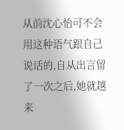从前沈心怡可不会用这种语气跟自己说话的,自从出言留了一次之后,她就越来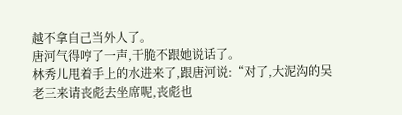越不拿自己当外人了。
唐河气得哼了一声,干脆不跟她说话了。
林秀儿甩着手上的水进来了,跟唐河说:“对了,大泥沟的吴老三来请丧彪去坐席呢,丧彪也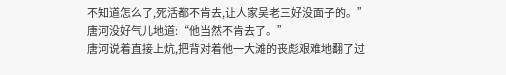不知道怎么了,死活都不肯去,让人家吴老三好没面子的。”
唐河没好气儿地道:“他当然不肯去了。”
唐河说着直接上炕,把背对着他一大滩的丧彪艰难地翻了过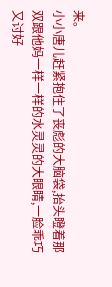来。
小小唐儿赶紧抱住了丧彪的大脑袋,抬头瞪着那双跟他妈一样一样的水灵灵的大眼睛,一脸乖巧又讨好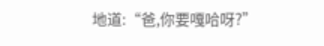地道:“爸,你要嘎哈呀?”